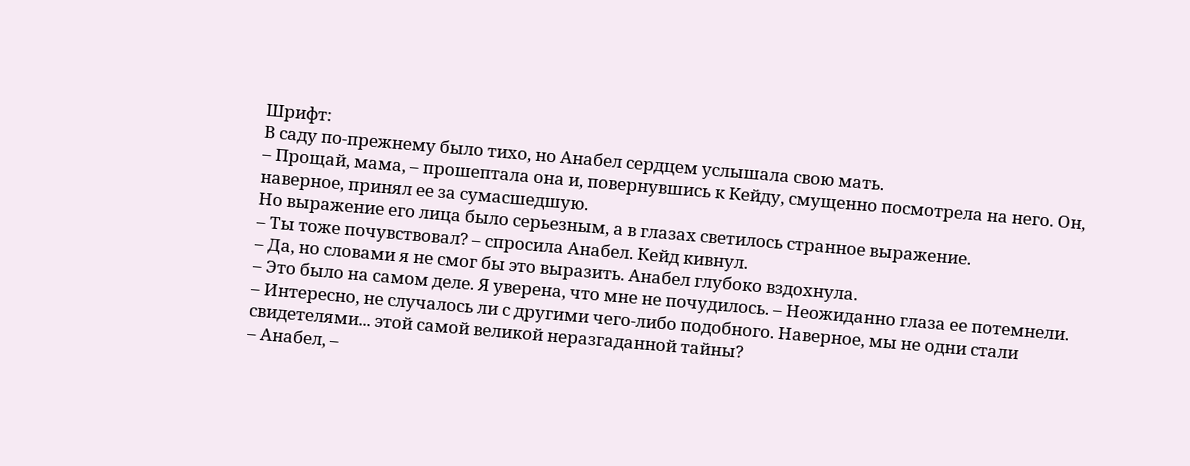Шрифт:
В саду по-прежнему было тихо, но Анабел сердцем услышала свою мать.
– Прощай, мама, – прошептала она и, повернувшись к Кейду, смущенно посмотрела на него. Он, наверное, принял ее за сумасшедшую.
Но выражение его лица было серьезным, а в глазах светилось странное выражение.
– Ты тоже почувствовал? – спросила Анабел. Кейд кивнул.
– Да, но словами я не смог бы это выразить. Анабел глубоко вздохнула.
– Это было на самом деле. Я уверена, что мне не почудилось. – Неожиданно глаза ее потемнели. – Интересно, не случалось ли с другими чего-либо подобного. Наверное, мы не одни стали свидетелями... этой самой великой неразгаданной тайны?
– Анабел, –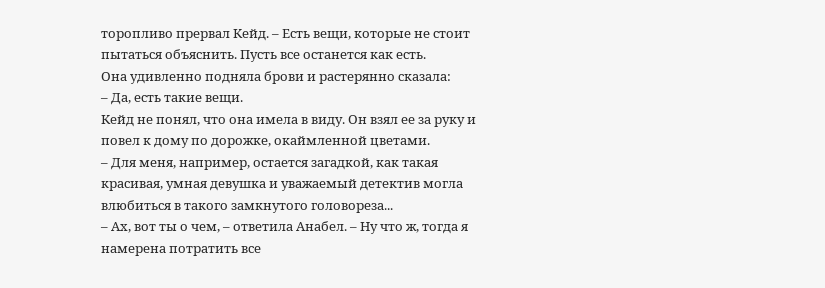торопливо прервал Кейд. – Есть вещи, которые не стоит пытаться объяснить. Пусть все останется как есть.
Она удивленно подняла брови и растерянно сказала:
– Да, есть такие вещи.
Кейд не понял, что она имела в виду. Он взял ее за руку и повел к дому по дорожке, окаймленной цветами.
– Для меня, например, остается загадкой, как такая красивая, умная девушка и уважаемый детектив могла влюбиться в такого замкнутого головореза...
– Ах, вот ты о чем, – ответила Анабел. – Ну что ж, тогда я намерена потратить все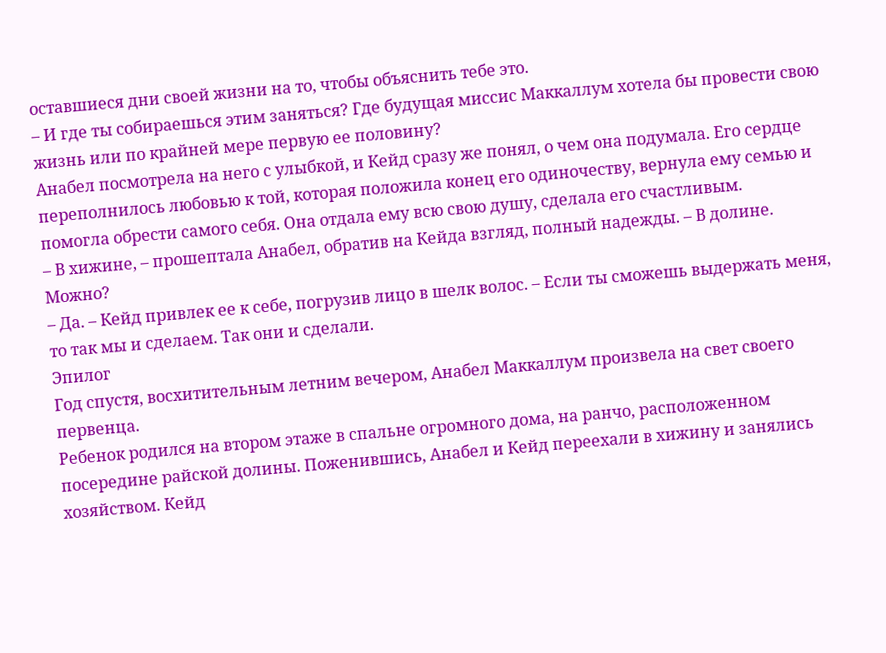оставшиеся дни своей жизни на то, чтобы объяснить тебе это.
– И где ты собираешься этим заняться? Где будущая миссис Маккаллум хотела бы провести свою жизнь или по крайней мере первую ее половину?
Анабел посмотрела на него с улыбкой, и Кейд сразу же понял, о чем она подумала. Его сердце переполнилось любовью к той, которая положила конец его одиночеству, вернула ему семью и помогла обрести самого себя. Она отдала ему всю свою душу, сделала его счастливым.
– В хижине, – прошептала Анабел, обратив на Кейда взгляд, полный надежды. – В долине. Можно?
– Да. – Кейд привлек ее к себе, погрузив лицо в шелк волос. – Если ты сможешь выдержать меня, то так мы и сделаем. Так они и сделали.
Эпилог
Год спустя, восхитительным летним вечером, Анабел Маккаллум произвела на свет своего первенца.
Ребенок родился на втором этаже в спальне огромного дома, на ранчо, расположенном посередине райской долины. Поженившись, Анабел и Кейд переехали в хижину и занялись хозяйством. Кейд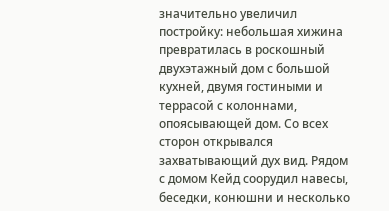значительно увеличил постройку: небольшая хижина превратилась в роскошный двухэтажный дом с большой кухней, двумя гостиными и террасой с колоннами, опоясывающей дом. Со всех сторон открывался захватывающий дух вид. Рядом с домом Кейд соорудил навесы, беседки, конюшни и несколько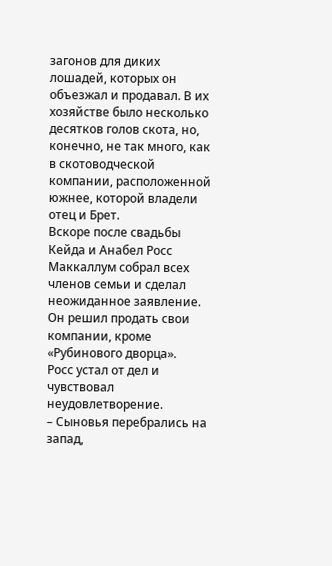загонов для диких лошадей, которых он объезжал и продавал. В их хозяйстве было несколько десятков голов скота, но, конечно, не так много, как в скотоводческой компании, расположенной южнее, которой владели отец и Брет.
Вскоре после свадьбы Кейда и Анабел Росс Маккаллум собрал всех членов семьи и сделал неожиданное заявление. Он решил продать свои компании, кроме «Рубинового дворца».
Росс устал от дел и чувствовал неудовлетворение.
– Сыновья перебрались на запад,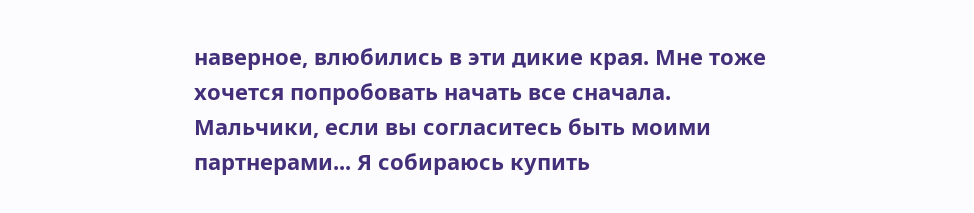наверное, влюбились в эти дикие края. Мне тоже хочется попробовать начать все сначала. Мальчики, если вы согласитесь быть моими партнерами... Я собираюсь купить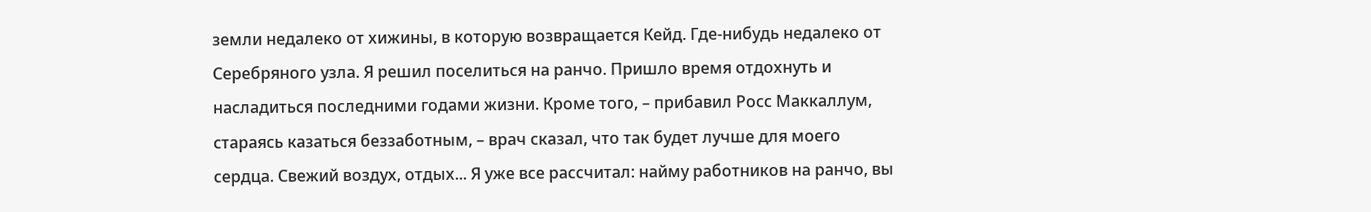земли недалеко от хижины, в которую возвращается Кейд. Где-нибудь недалеко от Серебряного узла. Я решил поселиться на ранчо. Пришло время отдохнуть и насладиться последними годами жизни. Кроме того, – прибавил Росс Маккаллум, стараясь казаться беззаботным, – врач сказал, что так будет лучше для моего сердца. Свежий воздух, отдых... Я уже все рассчитал: найму работников на ранчо, вы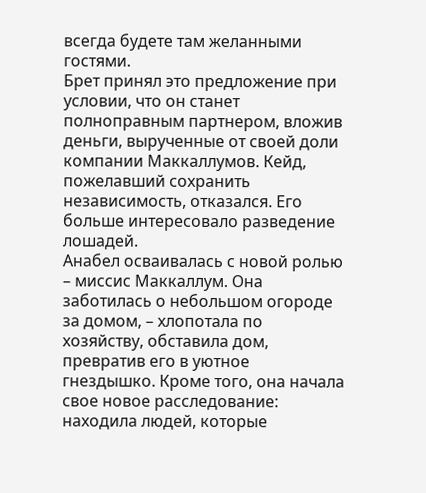всегда будете там желанными гостями.
Брет принял это предложение при условии, что он станет полноправным партнером, вложив деньги, вырученные от своей доли компании Маккаллумов. Кейд, пожелавший сохранить независимость, отказался. Его больше интересовало разведение лошадей.
Анабел осваивалась с новой ролью – миссис Маккаллум. Она заботилась о небольшом огороде за домом, – хлопотала по хозяйству, обставила дом, превратив его в уютное гнездышко. Кроме того, она начала свое новое расследование: находила людей, которые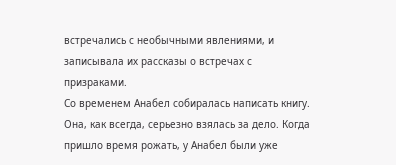встречались с необычными явлениями, и записывала их рассказы о встречах с призраками.
Со временем Анабел собиралась написать книгу. Она, как всегда, серьезно взялась за дело. Когда пришло время рожать, у Анабел были уже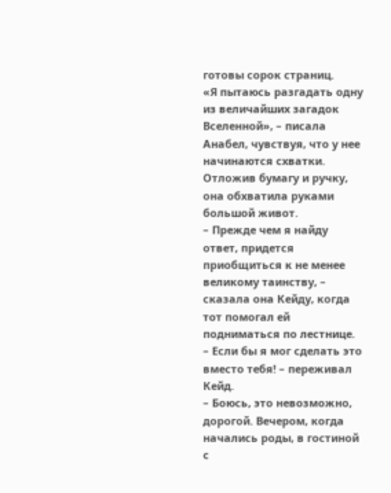готовы сорок страниц.
«Я пытаюсь разгадать одну из величайших загадок Вселенной», – писала Анабел, чувствуя, что у нее начинаются схватки.
Отложив бумагу и ручку, она обхватила руками большой живот.
– Прежде чем я найду ответ, придется приобщиться к не менее великому таинству, – сказала она Кейду, когда тот помогал ей подниматься по лестнице.
– Если бы я мог сделать это вместо тебя! – переживал Кейд.
– Боюсь, это невозможно, дорогой. Вечером, когда начались роды, в гостиной с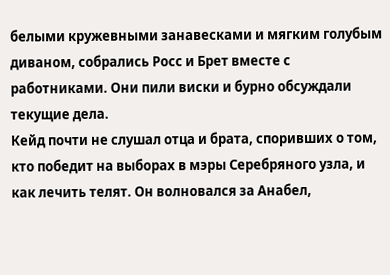белыми кружевными занавесками и мягким голубым диваном, собрались Росс и Брет вместе с работниками. Они пили виски и бурно обсуждали текущие дела.
Кейд почти не слушал отца и брата, споривших о том, кто победит на выборах в мэры Серебряного узла, и как лечить телят. Он волновался за Анабел,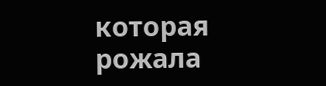которая рожала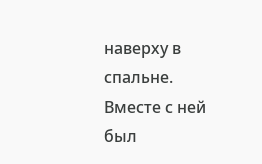наверху в спальне. Вместе с ней был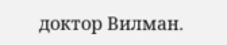доктор Вилман.